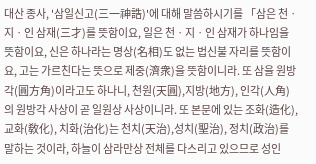대산 종사, '삼일신고(三一神誥)'에 대해 말씀하시기를 「삼은 천ㆍ지ㆍ인 삼재(三才)를 뜻함이요, 일은 천ㆍ지ㆍ인 삼재가 하나임을 뜻함이요, 신은 하나라는 명상(名相)도 없는 법신불 자리를 뜻함이요, 고는 가르친다는 뜻으로 제중(濟衆)을 뜻함이니라. 또 삼을 원방각(圓方角)이라고도 하나니, 천원(天圓),지방(地方), 인각(人角)의 원방각 사상이 곧 일원상 사상이니라. 또 본문에 있는 조화(造化), 교화(敎化), 치화(治化)는 천치(天治),성치(聖治), 정치(政治)를 말하는 것이라, 하늘이 삼라만상 전체를 다스리고 있으므로 성인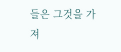들은 그것을 가져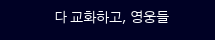다 교화하고, 영웅들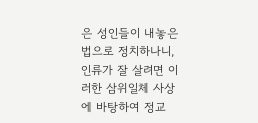은 성인들이 내놓은 법으로 정치하나니, 인류가 잘 살려면 이러한 삼위일체 사상에 바탕하여 정교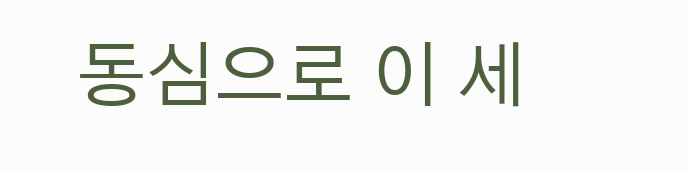동심으로 이 세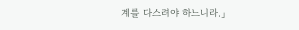계를 다스려야 하느니라.」